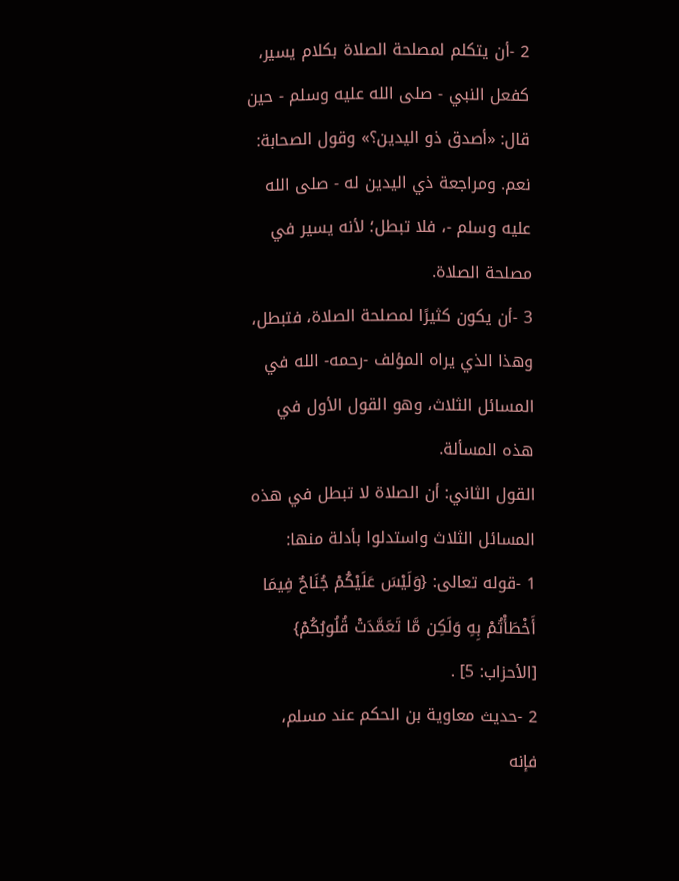2 -أن يتكلم لمصلحة الصلاة بكلام يسير، كفعل النبي - صلى الله عليه وسلم - حين قال: «أصدق ذو اليدين؟» وقول الصحابة: نعم. ومراجعة ذي اليدين له - صلى الله عليه وسلم -، فلا تبطل؛ لأنه يسير في مصلحة الصلاة.
3 -أن يكون كثيرًا لمصلحة الصلاة، فتبطل، وهذا الذي يراه المؤلف -رحمه- الله في المسائل الثلاث، وهو القول الأول في هذه المسألة.
القول الثاني: أن الصلاة لا تبطل في هذه المسائل الثلاث واستدلوا بأدلة منها:
1 -قوله تعالى: {وَلَيْسَ عَلَيْكُمْ جُنَاحٌ فِيمَا أَخْطَأْتُمْ بِهِ وَلَكِن مَّا تَعَمَّدَتْ قُلُوبُكُمْ} [الأحزاب: 5] .
2 -حديث معاوية بن الحكم عند مسلم، فإنه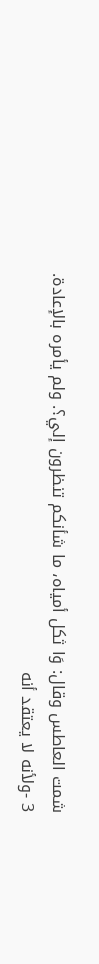شمت العاطس وقال: وَا ثكل أمياه، ما شأنكم تنظرون إلي؟. ولم يأمره بالإعادة.
3 -ولأنه لا يعتقد أنه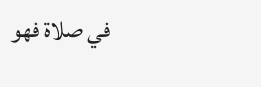في صلاة فهو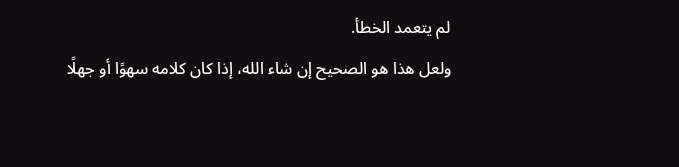لم يتعمد الخطأ.
ولعل هذا هو الصحيح إن شاء الله، إذا كان كلامه سهوًا أو جهلًا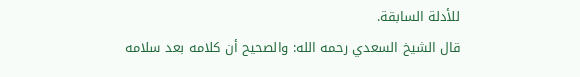للأدلة السابقة.
قال الشيخ السعدي رحمه الله: والصحيح أن كلامه بعد سلامه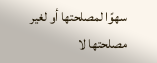سهوًا لمصلحتها أو لغير مصلحتها لا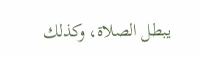يبطل الصلاة، وكذلك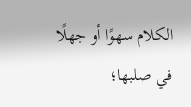الكلام سهوًا أو جهلًا في صلبها؛